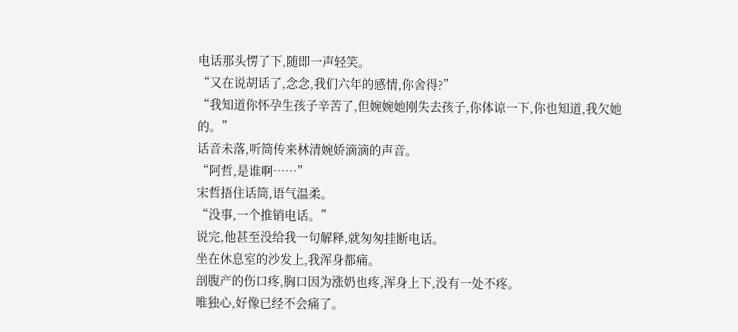电话那头愣了下,随即一声轻笑。
“又在说胡话了,念念,我们六年的感情,你舍得?”
“我知道你怀孕生孩子辛苦了,但婉婉她刚失去孩子,你体谅一下,你也知道,我欠她的。”
话音未落,听筒传来林清婉娇滴滴的声音。
“阿哲,是谁啊……”
宋哲捂住话筒,语气温柔。
“没事,一个推销电话。”
说完,他甚至没给我一句解释,就匆匆挂断电话。
坐在休息室的沙发上,我浑身都痛。
剖腹产的伤口疼,胸口因为涨奶也疼,浑身上下,没有一处不疼。
唯独心,好像已经不会痛了。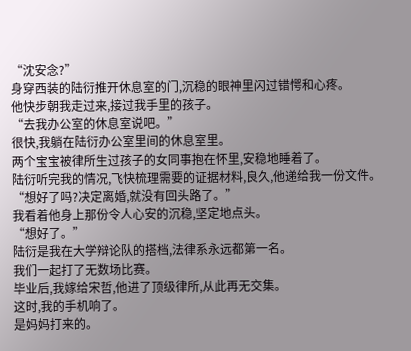“沈安念?”
身穿西装的陆衍推开休息室的门,沉稳的眼神里闪过错愕和心疼。
他快步朝我走过来,接过我手里的孩子。
“去我办公室的休息室说吧。”
很快,我躺在陆衍办公室里间的休息室里。
两个宝宝被律所生过孩子的女同事抱在怀里,安稳地睡着了。
陆衍听完我的情况,飞快梳理需要的证据材料,良久,他递给我一份文件。
“想好了吗?决定离婚,就没有回头路了。”
我看着他身上那份令人心安的沉稳,坚定地点头。
“想好了。”
陆衍是我在大学辩论队的搭档,法律系永远都第一名。
我们一起打了无数场比赛。
毕业后,我嫁给宋哲,他进了顶级律所,从此再无交集。
这时,我的手机响了。
是妈妈打来的。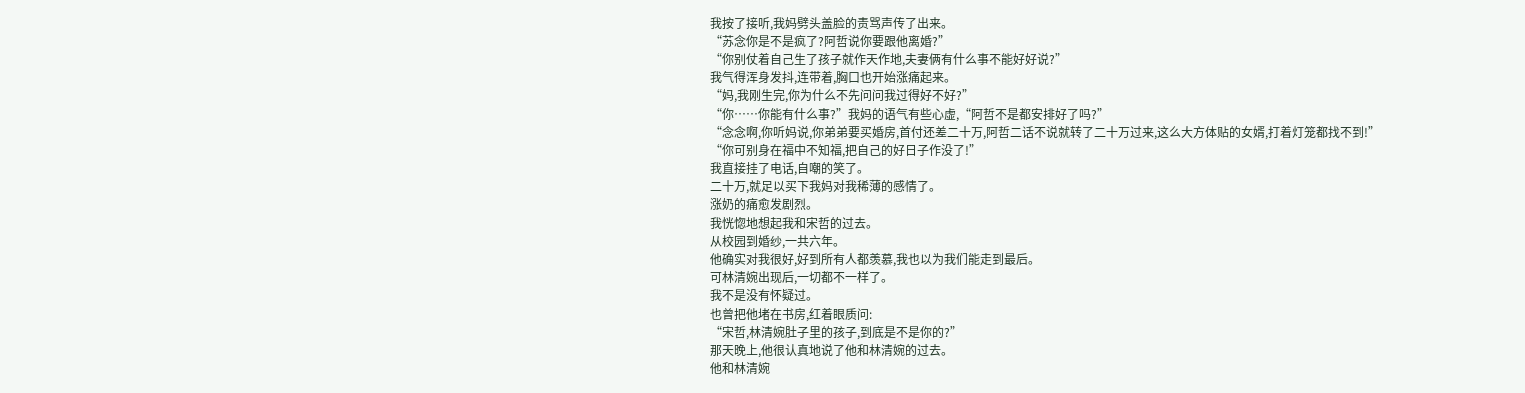我按了接听,我妈劈头盖脸的责骂声传了出来。
“苏念你是不是疯了?阿哲说你要跟他离婚?”
“你别仗着自己生了孩子就作天作地,夫妻俩有什么事不能好好说?”
我气得浑身发抖,连带着,胸口也开始涨痛起来。
“妈,我刚生完,你为什么不先问问我过得好不好?”
“你……你能有什么事?”我妈的语气有些心虚,“阿哲不是都安排好了吗?”
“念念啊,你听妈说,你弟弟要买婚房,首付还差二十万,阿哲二话不说就转了二十万过来,这么大方体贴的女婿,打着灯笼都找不到!”
“你可别身在福中不知福,把自己的好日子作没了!”
我直接挂了电话,自嘲的笑了。
二十万,就足以买下我妈对我稀薄的感情了。
涨奶的痛愈发剧烈。
我恍惚地想起我和宋哲的过去。
从校园到婚纱,一共六年。
他确实对我很好,好到所有人都羡慕,我也以为我们能走到最后。
可林清婉出现后,一切都不一样了。
我不是没有怀疑过。
也曾把他堵在书房,红着眼质问:
“宋哲,林清婉肚子里的孩子,到底是不是你的?”
那天晚上,他很认真地说了他和林清婉的过去。
他和林清婉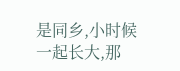是同乡,小时候一起长大,那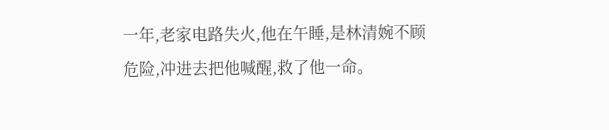一年,老家电路失火,他在午睡,是林清婉不顾危险,冲进去把他喊醒,救了他一命。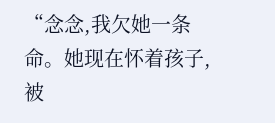“念念,我欠她一条命。她现在怀着孩子,被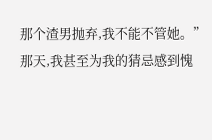那个渣男抛弃,我不能不管她。”
那天,我甚至为我的猜忌感到愧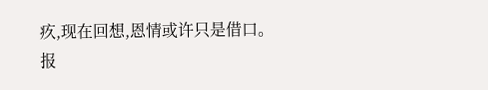疚,现在回想,恩情或许只是借口。
报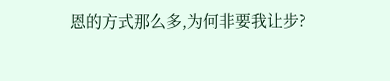恩的方式那么多,为何非要我让步?